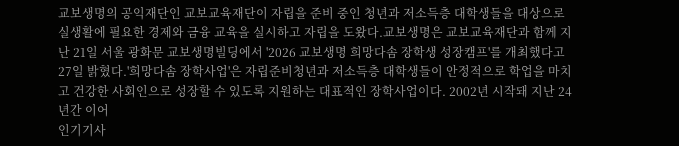교보생명의 공익재단인 교보교육재단이 자립을 준비 중인 청년과 저소득층 대학생들을 대상으로 실생활에 필요한 경제와 금융 교육을 실시하고 자립을 도왔다.교보생명은 교보교육재단과 함께 지난 21일 서울 광화문 교보생명빌딩에서 '2026 교보생명 희망다솜 장학생 성장캠프'를 개최했다고 27일 밝혔다.'희망다솜 장학사업'은 자립준비청년과 저소득층 대학생들이 안정적으로 학업을 마치고 건강한 사회인으로 성장할 수 있도록 지원하는 대표적인 장학사업이다. 2002년 시작돼 지난 24년간 이어
인기기사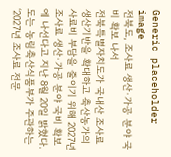Generic placeholder image
전북도, 조사료 생산·가공 분야 국비 확보 나서
전북특별자치도가 국내산 조사료 생산기반을 확대하고 축산농가의 사료비 부담을 줄이기 위해 2027년 조사료 생산·가공 분야 국비 확보에 나선다고 지난 8월 20일 밝혔다. 도는 농림축산식품부가 주관하는 ‘2027년 조사료 전문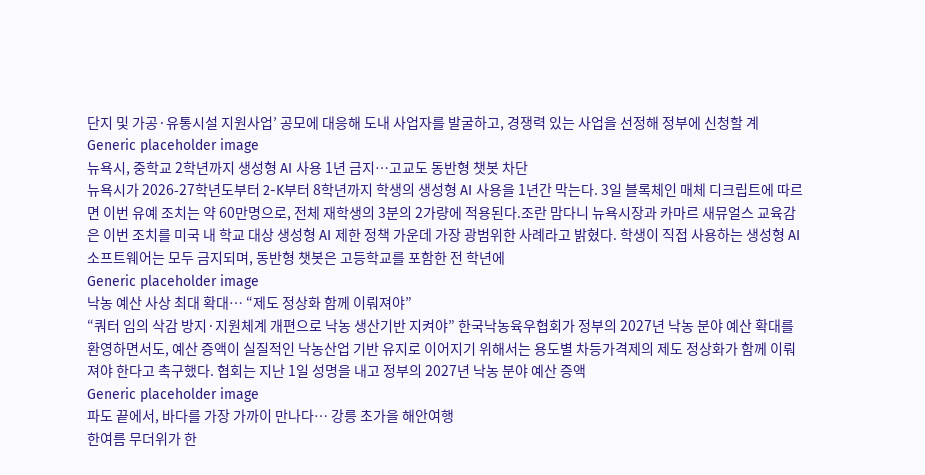단지 및 가공·유통시설 지원사업’ 공모에 대응해 도내 사업자를 발굴하고, 경쟁력 있는 사업을 선정해 정부에 신청할 계
Generic placeholder image
뉴욕시, 중학교 2학년까지 생성형 AI 사용 1년 금지…고교도 동반형 챗봇 차단
뉴욕시가 2026-27학년도부터 2-K부터 8학년까지 학생의 생성형 AI 사용을 1년간 막는다. 3일 블록체인 매체 디크립트에 따르면 이번 유예 조치는 약 60만명으로, 전체 재학생의 3분의 2가량에 적용된다.조란 맘다니 뉴욕시장과 카마르 새뮤얼스 교육감은 이번 조치를 미국 내 학교 대상 생성형 AI 제한 정책 가운데 가장 광범위한 사례라고 밝혔다. 학생이 직접 사용하는 생성형 AI 소프트웨어는 모두 금지되며, 동반형 챗봇은 고등학교를 포함한 전 학년에
Generic placeholder image
낙농 예산 사상 최대 확대… “제도 정상화 함께 이뤄져야”
“쿼터 임의 삭감 방지·지원체계 개편으로 낙농 생산기반 지켜야” 한국낙농육우협회가 정부의 2027년 낙농 분야 예산 확대를 환영하면서도, 예산 증액이 실질적인 낙농산업 기반 유지로 이어지기 위해서는 용도별 차등가격제의 제도 정상화가 함께 이뤄져야 한다고 촉구했다. 협회는 지난 1일 성명을 내고 정부의 2027년 낙농 분야 예산 증액
Generic placeholder image
파도 끝에서, 바다를 가장 가까이 만나다… 강릉 초가을 해안여행
한여름 무더위가 한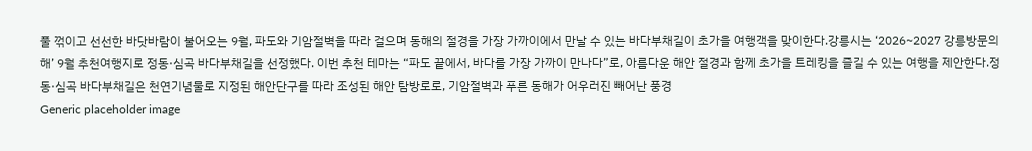풀 꺾이고 선선한 바닷바람이 불어오는 9월, 파도와 기암절벽을 따라 걸으며 동해의 절경을 가장 가까이에서 만날 수 있는 바다부채길이 초가을 여행객을 맞이한다.강릉시는 ‘2026~2027 강릉방문의 해’ 9월 추천여행지로 정동·심곡 바다부채길을 선정했다. 이번 추천 테마는 “파도 끝에서, 바다를 가장 가까이 만나다”로, 아름다운 해안 절경과 함께 초가을 트레킹을 즐길 수 있는 여행을 제안한다.정동·심곡 바다부채길은 천연기념물로 지정된 해안단구를 따라 조성된 해안 탐방로로, 기암절벽과 푸른 동해가 어우러진 빼어난 풍경
Generic placeholder image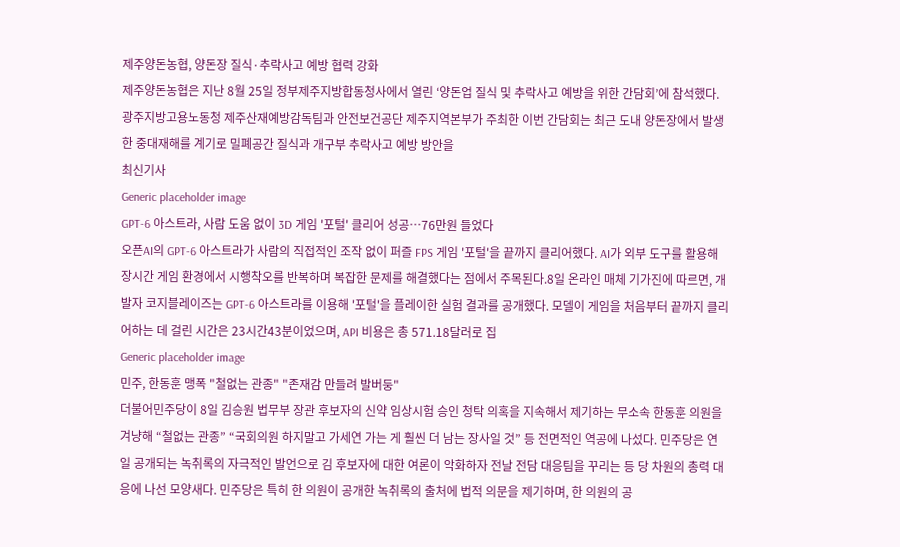제주양돈농협, 양돈장 질식·추락사고 예방 협력 강화
제주양돈농협은 지난 8월 25일 정부제주지방합동청사에서 열린 ‘양돈업 질식 및 추락사고 예방을 위한 간담회’에 참석했다. 광주지방고용노동청 제주산재예방감독팀과 안전보건공단 제주지역본부가 주최한 이번 간담회는 최근 도내 양돈장에서 발생한 중대재해를 계기로 밀폐공간 질식과 개구부 추락사고 예방 방안을
최신기사
Generic placeholder image
GPT-6 아스트라, 사람 도움 없이 3D 게임 '포털' 클리어 성공…76만원 들었다
오픈AI의 GPT-6 아스트라가 사람의 직접적인 조작 없이 퍼즐 FPS 게임 '포털'을 끝까지 클리어했다. AI가 외부 도구를 활용해 장시간 게임 환경에서 시행착오를 반복하며 복잡한 문제를 해결했다는 점에서 주목된다.8일 온라인 매체 기가진에 따르면, 개발자 코지블레이즈는 GPT-6 아스트라를 이용해 '포털'을 플레이한 실험 결과를 공개했다. 모델이 게임을 처음부터 끝까지 클리어하는 데 걸린 시간은 23시간43분이었으며, API 비용은 총 571.18달러로 집
Generic placeholder image
민주, 한동훈 맹폭 "철없는 관종" "존재감 만들려 발버둥"
더불어민주당이 8일 김승원 법무부 장관 후보자의 신약 임상시험 승인 청탁 의혹을 지속해서 제기하는 무소속 한동훈 의원을 겨냥해 “철없는 관종” “국회의원 하지말고 가세연 가는 게 훨씬 더 남는 장사일 것” 등 전면적인 역공에 나섰다. 민주당은 연일 공개되는 녹취록의 자극적인 발언으로 김 후보자에 대한 여론이 악화하자 전날 전담 대응팀을 꾸리는 등 당 차원의 총력 대응에 나선 모양새다. 민주당은 특히 한 의원이 공개한 녹취록의 출처에 법적 의문을 제기하며, 한 의원의 공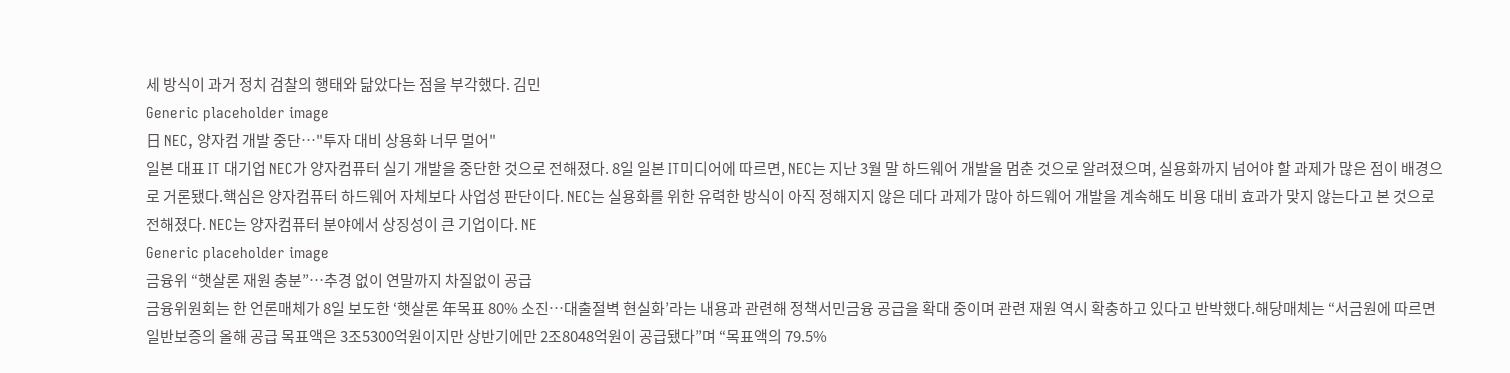세 방식이 과거 정치 검찰의 행태와 닮았다는 점을 부각했다. 김민
Generic placeholder image
日 NEC, 양자컴 개발 중단…"투자 대비 상용화 너무 멀어"
일본 대표 IT 대기업 NEC가 양자컴퓨터 실기 개발을 중단한 것으로 전해졌다. 8일 일본 IT미디어에 따르면, NEC는 지난 3월 말 하드웨어 개발을 멈춘 것으로 알려졌으며, 실용화까지 넘어야 할 과제가 많은 점이 배경으로 거론됐다.핵심은 양자컴퓨터 하드웨어 자체보다 사업성 판단이다. NEC는 실용화를 위한 유력한 방식이 아직 정해지지 않은 데다 과제가 많아 하드웨어 개발을 계속해도 비용 대비 효과가 맞지 않는다고 본 것으로 전해졌다. NEC는 양자컴퓨터 분야에서 상징성이 큰 기업이다. NE
Generic placeholder image
금융위 “햇살론 재원 충분”…추경 없이 연말까지 차질없이 공급
금융위원회는 한 언론매체가 8일 보도한 ‘햇살론 年목표 80% 소진…대출절벽 현실화’라는 내용과 관련해 정책서민금융 공급을 확대 중이며 관련 재원 역시 확충하고 있다고 반박했다.해당매체는 “서금원에 따르면 일반보증의 올해 공급 목표액은 3조5300억원이지만 상반기에만 2조8048억원이 공급됐다”며 “목표액의 79.5%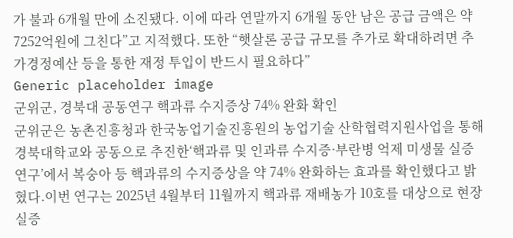가 불과 6개월 만에 소진됐다. 이에 따라 연말까지 6개월 동안 남은 공급 금액은 약 7252억원에 그친다”고 지적했다. 또한 “햇살론 공급 규모를 추가로 확대하려면 추가경정예산 등을 통한 재정 투입이 반드시 필요하다”
Generic placeholder image
군위군, 경북대 공동연구 핵과류 수지증상 74% 완화 확인
군위군은 농촌진흥청과 한국농업기술진흥원의 농업기술 산학협력지원사업을 통해 경북대학교와 공동으로 추진한‘핵과류 및 인과류 수지증·부란병 억제 미생물 실증연구’에서 복숭아 등 핵과류의 수지증상을 약 74% 완화하는 효과를 확인했다고 밝혔다.이번 연구는 2025년 4월부터 11월까지 핵과류 재배농가 10호를 대상으로 현장 실증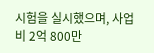시험을 실시했으며, 사업비 2억 800만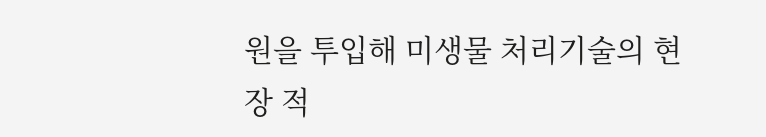원을 투입해 미생물 처리기술의 현장 적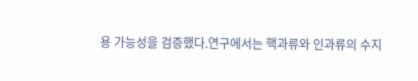용 가능성을 검증했다.연구에서는 핵과류와 인과류의 수지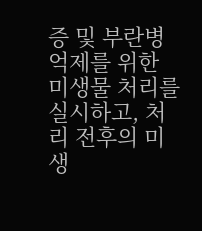증 및 부란병 억제를 위한 미생물 처리를 실시하고, 처리 전후의 미생